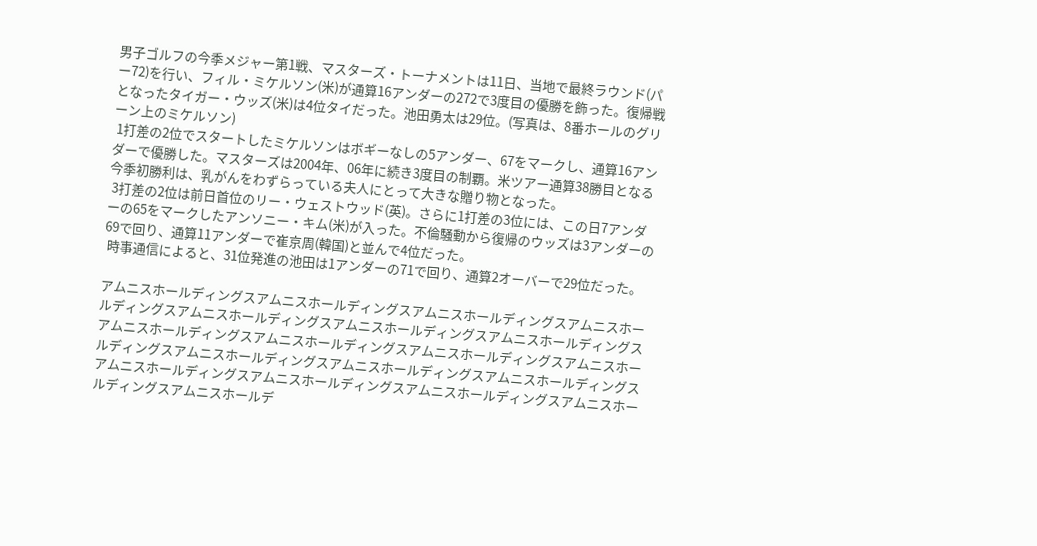男子ゴルフの今季メジャー第1戦、マスターズ・トーナメントは11日、当地で最終ラウンド(パー72)を行い、フィル・ミケルソン(米)が通算16アンダーの272で3度目の優勝を飾った。復帰戦となったタイガー・ウッズ(米)は4位タイだった。池田勇太は29位。(写真は、8番ホールのグリーン上のミケルソン)
 1打差の2位でスタートしたミケルソンはボギーなしの5アンダー、67をマークし、通算16アンダーで優勝した。マスターズは2004年、06年に続き3度目の制覇。米ツアー通算38勝目となる今季初勝利は、乳がんをわずらっている夫人にとって大きな贈り物となった。
 3打差の2位は前日首位のリー・ウェストウッド(英)。さらに1打差の3位には、この日7アンダーの65をマークしたアンソニー・キム(米)が入った。不倫騒動から復帰のウッズは3アンダーの69で回り、通算11アンダーで崔京周(韓国)と並んで4位だった。
 時事通信によると、31位発進の池田は1アンダーの71で回り、通算2オーバーで29位だった。

アムニスホールディングスアムニスホールディングスアムニスホールディングスアムニスホールディングスアムニスホールディングスアムニスホールディングスアムニスホールディングスアムニスホールディングスアムニスホールディングスアムニスホールディングスアムニスホールディングスアムニスホールディングスアムニスホールディングスアムニスホールディングスアムニスホールディングスアムニスホールディングスアムニスホールディングスアムニスホールディングスアムニスホールデ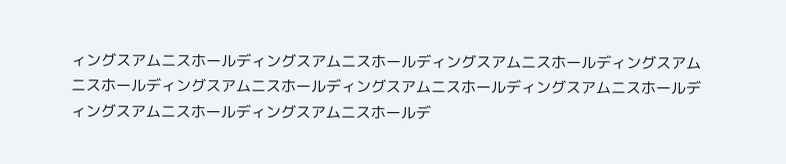ィングスアムニスホールディングスアムニスホールディングスアムニスホールディングスアムニスホールディングスアムニスホールディングスアムニスホールディングスアムニスホールディングスアムニスホールディングスアムニスホールデ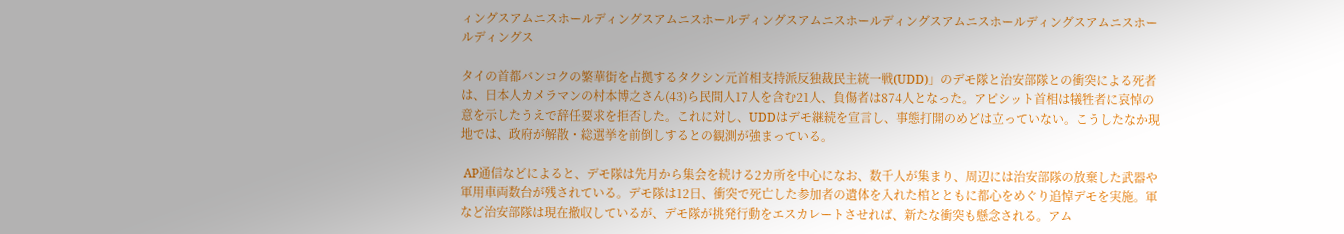ィングスアムニスホールディングスアムニスホールディングスアムニスホールディングスアムニスホールディングスアムニスホールディングス

タイの首都バンコクの繁華街を占拠するタクシン元首相支持派反独裁民主統一戦(UDD)」のデモ隊と治安部隊との衝突による死者は、日本人カメラマンの村本博之さん(43)ら民間人17人を含む21人、負傷者は874人となった。アピシット首相は犠牲者に哀悼の意を示したうえで辞任要求を拒否した。これに対し、UDDはデモ継続を宣言し、事態打開のめどは立っていない。こうしたなか現地では、政府が解散・総選挙を前倒しするとの観測が強まっている。

 AP通信などによると、デモ隊は先月から集会を続ける2カ所を中心になお、数千人が集まり、周辺には治安部隊の放棄した武器や軍用車両数台が残されている。デモ隊は12日、衝突で死亡した参加者の遺体を入れた棺とともに都心をめぐり追悼デモを実施。軍など治安部隊は現在撤収しているが、デモ隊が挑発行動をエスカレートさせれば、新たな衝突も懸念される。アム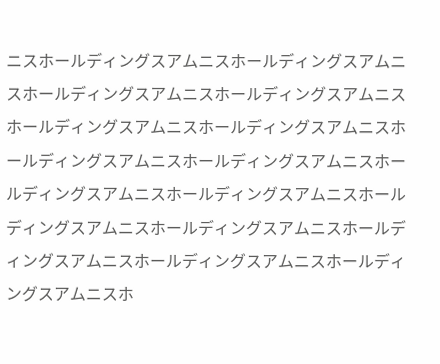ニスホールディングスアムニスホールディングスアムニスホールディングスアムニスホールディングスアムニスホールディングスアムニスホールディングスアムニスホールディングスアムニスホールディングスアムニスホールディングスアムニスホールディングスアムニスホールディングスアムニスホールディングスアムニスホールディングスアムニスホールディングスアムニスホールディングスアムニスホ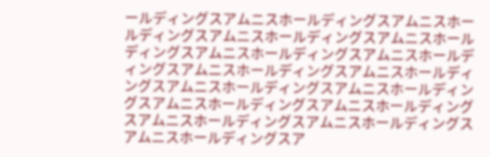ールディングスアムニスホールディングスアムニスホールディングスアムニスホールディングスアムニスホールディングスアムニスホールディングスアムニスホールディングスアムニスホールディングスアムニスホールディングスアムニスホールディングスアムニスホールディングスアムニスホールディングスアムニスホールディングスアムニスホールディングスアムニスホールディングスアムニスホールディングスア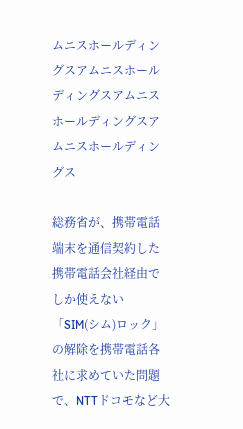ムニスホールディングスアムニスホールディングスアムニスホールディングスアムニスホールディングス

総務省が、携帯電話端末を通信契約した携帯電話会社経由でしか使えない「SIM(シム)ロック」の解除を携帯電話各社に求めていた問題で、NTTドコモなど大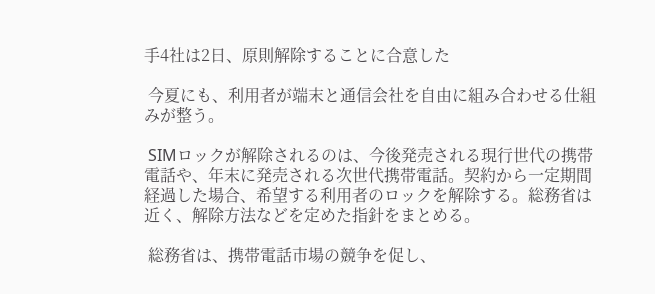手4社は2日、原則解除することに合意した

 今夏にも、利用者が端末と通信会社を自由に組み合わせる仕組みが整う。

 SIMロックが解除されるのは、今後発売される現行世代の携帯電話や、年末に発売される次世代携帯電話。契約から一定期間経過した場合、希望する利用者のロックを解除する。総務省は近く、解除方法などを定めた指針をまとめる。

 総務省は、携帯電話市場の競争を促し、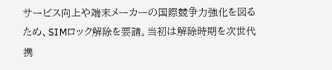サービス向上や端末メーカーの国際競争力強化を図るため、SIMロック解除を要請。当初は解除時期を次世代携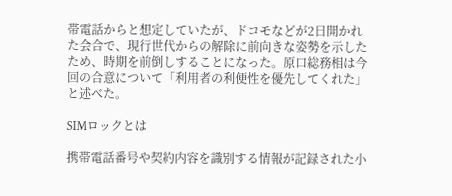帯電話からと想定していたが、ドコモなどが2日開かれた会合で、現行世代からの解除に前向きな姿勢を示したため、時期を前倒しすることになった。原口総務相は今回の合意について「利用者の利便性を優先してくれた」と述べた。

SIMロックとは

携帯電話番号や契約内容を識別する情報が記録された小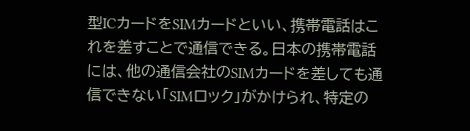型ICカードをSIMカードといい、携帯電話はこれを差すことで通信できる。日本の携帯電話には、他の通信会社のSIMカードを差しても通信できない「SIMロック」がかけられ、特定の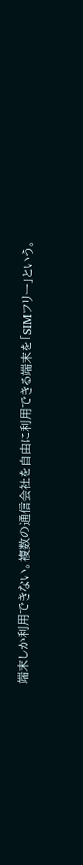端末しか利用できない。複数の通信会社を自由に利用できる端末を「SIMフリー」という。